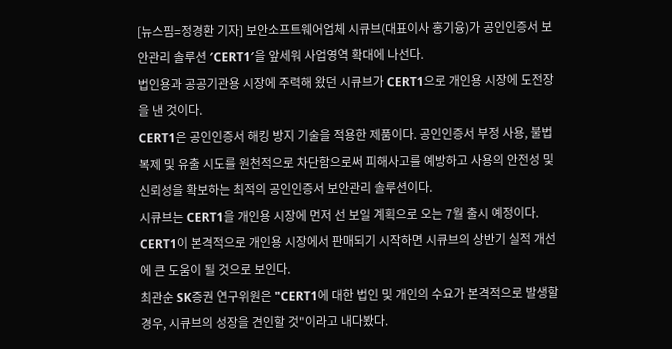[뉴스핌=정경환 기자] 보안소프트웨어업체 시큐브(대표이사 홍기융)가 공인인증서 보안관리 솔루션 ′CERT1′을 앞세워 사업영역 확대에 나선다.
법인용과 공공기관용 시장에 주력해 왔던 시큐브가 CERT1으로 개인용 시장에 도전장을 낸 것이다.
CERT1은 공인인증서 해킹 방지 기술을 적용한 제품이다. 공인인증서 부정 사용, 불법 복제 및 유출 시도를 원천적으로 차단함으로써 피해사고를 예방하고 사용의 안전성 및 신뢰성을 확보하는 최적의 공인인증서 보안관리 솔루션이다.
시큐브는 CERT1을 개인용 시장에 먼저 선 보일 계획으로 오는 7월 출시 예정이다. CERT1이 본격적으로 개인용 시장에서 판매되기 시작하면 시큐브의 상반기 실적 개선에 큰 도움이 될 것으로 보인다.
최관순 SK증권 연구위원은 "CERT1에 대한 법인 및 개인의 수요가 본격적으로 발생할 경우, 시큐브의 성장을 견인할 것"이라고 내다봤다.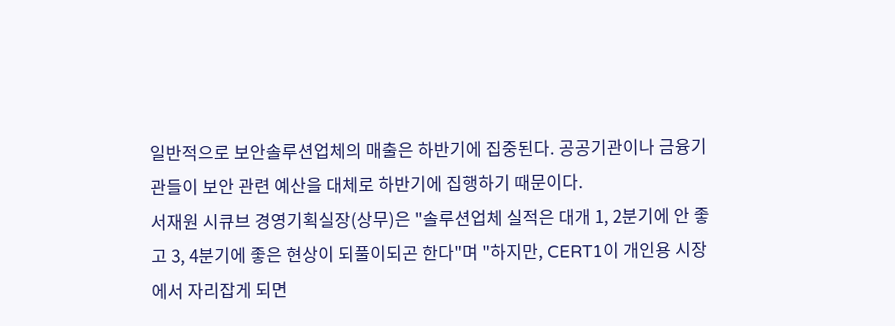일반적으로 보안솔루션업체의 매출은 하반기에 집중된다. 공공기관이나 금융기관들이 보안 관련 예산을 대체로 하반기에 집행하기 때문이다.
서재원 시큐브 경영기획실장(상무)은 "솔루션업체 실적은 대개 1, 2분기에 안 좋고 3, 4분기에 좋은 현상이 되풀이되곤 한다"며 "하지만, CERT1이 개인용 시장에서 자리잡게 되면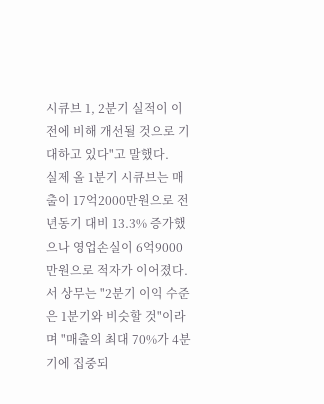시큐브 1, 2분기 실적이 이전에 비해 개선될 것으로 기대하고 있다"고 말했다.
실제 올 1분기 시큐브는 매출이 17억2000만원으로 전년동기 대비 13.3% 증가했으나 영업손실이 6억9000만원으로 적자가 이어졌다.
서 상무는 "2분기 이익 수준은 1분기와 비슷할 것"이라며 "매출의 최대 70%가 4분기에 집중되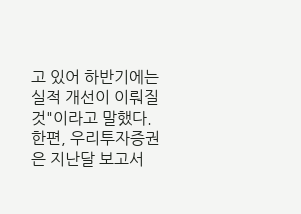고 있어 하반기에는 실적 개선이 이뤄질 것"이라고 말했다.
한편, 우리투자증권은 지난달 보고서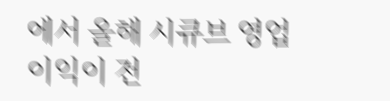에서 올해 시큐브 영업이익이 전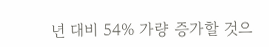년 대비 54% 가량 증가할 것으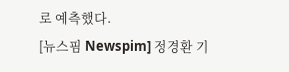로 예측했다.
[뉴스핌 Newspim] 정경환 기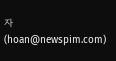자 (hoan@newspim.com)